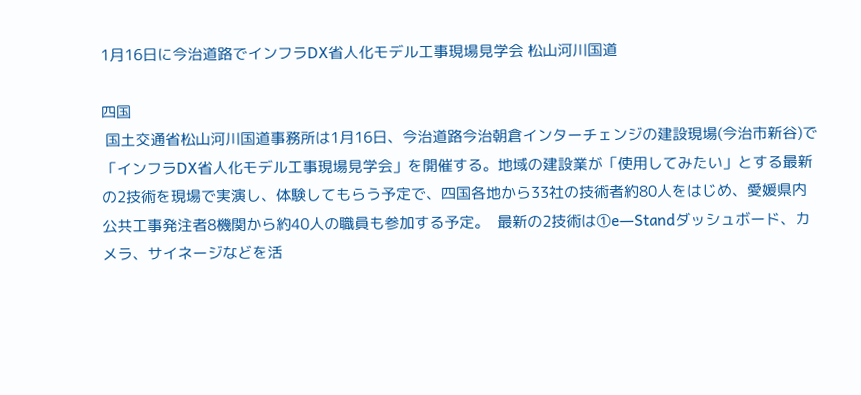1月16日に今治道路でインフラDX省人化モデル工事現場見学会 松山河川国道

四国
 国土交通省松山河川国道事務所は1月16日、今治道路今治朝倉インターチェンジの建設現場(今治市新谷)で「インフラDX省人化モデル工事現場見学会」を開催する。地域の建設業が「使用してみたい」とする最新の2技術を現場で実演し、体験してもらう予定で、四国各地から33社の技術者約80人をはじめ、愛媛県内公共工事発注者8機関から約40人の職員も参加する予定。  最新の2技術は①e―Standダッシュボード、カメラ、サイネージなどを活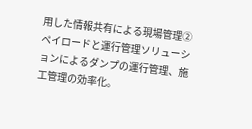用した情報共有による現場管理②ペイロードと運行管理ソリューションによるダンプの運行管理、施工管理の効率化。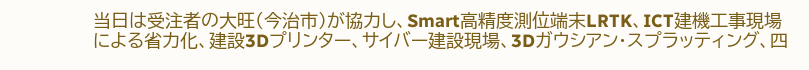当日は受注者の大旺(今治市)が協力し、Smart高精度測位端末LRTK、ICT建機工事現場による省力化、建設3Dプリンター、サイバー建設現場、3Dガウシアン・スプラッティング、四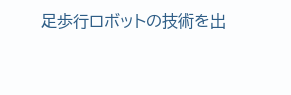足歩行ロボットの技術を出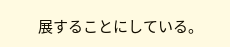展することにしている。